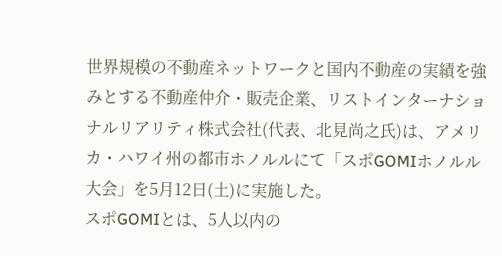世界規模の不動産ネットワークと国内不動産の実績を強みとする不動産仲介・販売企業、リストインターナショナルリアリティ株式会社(代表、北見尚之氏)は、アメリカ・ハワイ州の都市ホノルルにて「スポGOMIホノルル大会」を5月12日(土)に実施した。
スポGOMIとは、5人以内の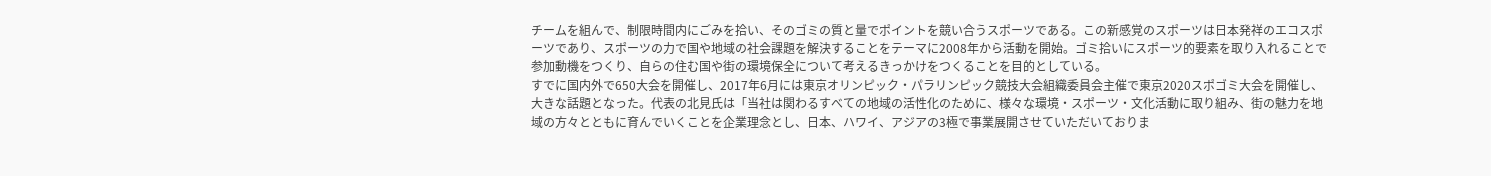チームを組んで、制限時間内にごみを拾い、そのゴミの質と量でポイントを競い合うスポーツである。この新感覚のスポーツは日本発祥のエコスポーツであり、スポーツの力で国や地域の社会課題を解決することをテーマに2008年から活動を開始。ゴミ拾いにスポーツ的要素を取り入れることで参加動機をつくり、自らの住む国や街の環境保全について考えるきっかけをつくることを目的としている。
すでに国内外で650大会を開催し、2017年6月には東京オリンピック・パラリンピック競技大会組織委員会主催で東京2020スポゴミ大会を開催し、大きな話題となった。代表の北見氏は「当社は関わるすべての地域の活性化のために、様々な環境・スポーツ・文化活動に取り組み、街の魅力を地域の方々とともに育んでいくことを企業理念とし、日本、ハワイ、アジアの3極で事業展開させていただいておりま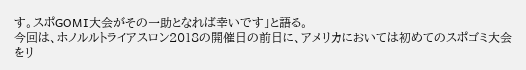す。スポGOMI大会がその一助となれば幸いです」と語る。
今回は、ホノルルトライアスロン2018の開催日の前日に、アメリカにおいては初めてのスポゴミ大会をリ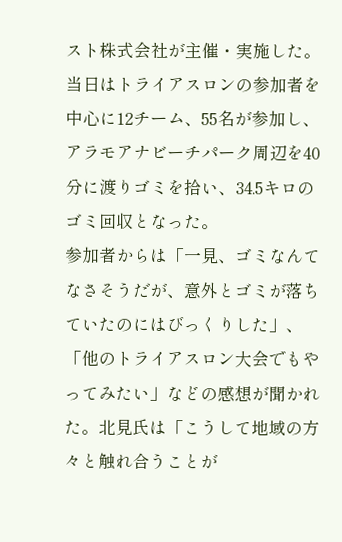スト株式会社が主催・実施した。当日はトライアスロンの参加者を中心に12チーム、55名が参加し、アラモアナビーチパーク周辺を40分に渡りゴミを拾い、34.5キロのゴミ回収となった。
参加者からは「一見、ゴミなんてなさそうだが、意外とゴミが落ちていたのにはびっくりした」、「他のトライアスロン大会でもやってみたい」などの感想が聞かれた。北見氏は「こうして地域の方々と触れ合うことが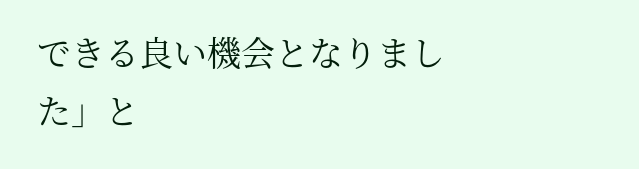できる良い機会となりました」と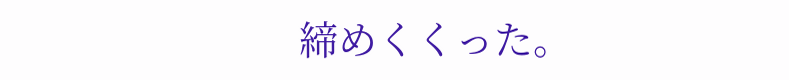締めくくった。